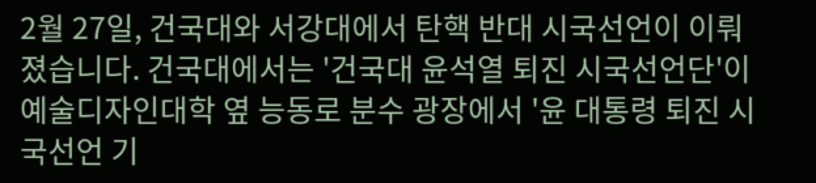2월 27일, 건국대와 서강대에서 탄핵 반대 시국선언이 이뤄졌습니다. 건국대에서는 '건국대 윤석열 퇴진 시국선언단'이 예술디자인대학 옆 능동로 분수 광장에서 '윤 대통령 퇴진 시국선언 기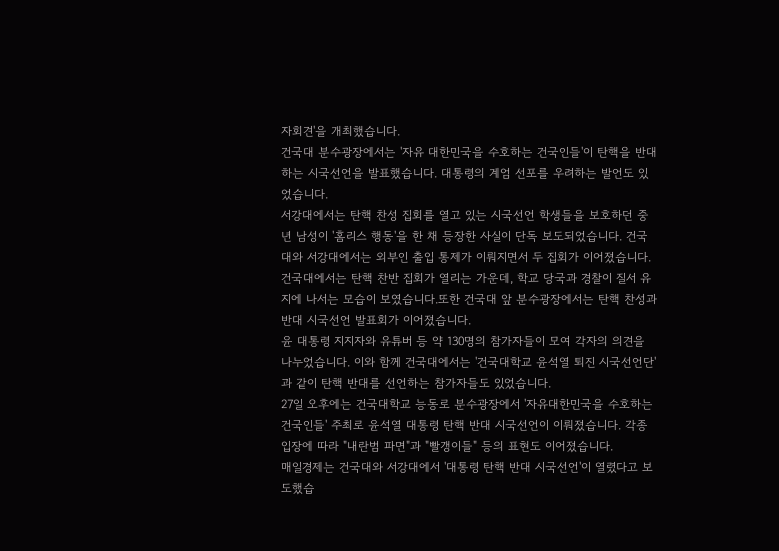자회견'을 개최했습니다.
건국대 분수광장에서는 '자유 대한민국을 수호하는 건국인들'이 탄핵을 반대하는 시국선언을 발표했습니다. 대통령의 계엄 선포를 우려하는 발언도 있었습니다.
서강대에서는 탄핵 찬성 집회를 열고 있는 시국선언 학생들을 보호하던 중년 남성이 '홈리스 행동'을 한 채 등장한 사실이 단독 보도되었습니다. 건국대와 서강대에서는 외부인 출입 통제가 이뤄지면서 두 집회가 이어졌습니다.
건국대에서는 탄핵 찬반 집회가 열리는 가운데, 학교 당국과 경찰이 질서 유지에 나서는 모습이 보였습니다.또한 건국대 앞 분수광장에서는 탄핵 찬성과 반대 시국선언 발표회가 이어졌습니다.
윤 대통령 지지자와 유튜버 등 약 130명의 참가자들이 모여 각자의 의견을 나누었습니다. 이와 함께 건국대에서는 '건국대학교 윤석열 퇴진 시국선언단'과 같이 탄핵 반대를 선언하는 참가자들도 있었습니다.
27일 오후에는 건국대학교 능동로 분수광장에서 '자유대한민국을 수호하는 건국인들' 주최로 윤석열 대통령 탄핵 반대 시국선언이 이뤄졌습니다. 각종 입장에 따라 "내란범 파면"과 "빨갱이들" 등의 표현도 이어졌습니다.
매일경제는 건국대와 서강대에서 '대통령 탄핵 반대 시국선언'이 열렸다고 보도했습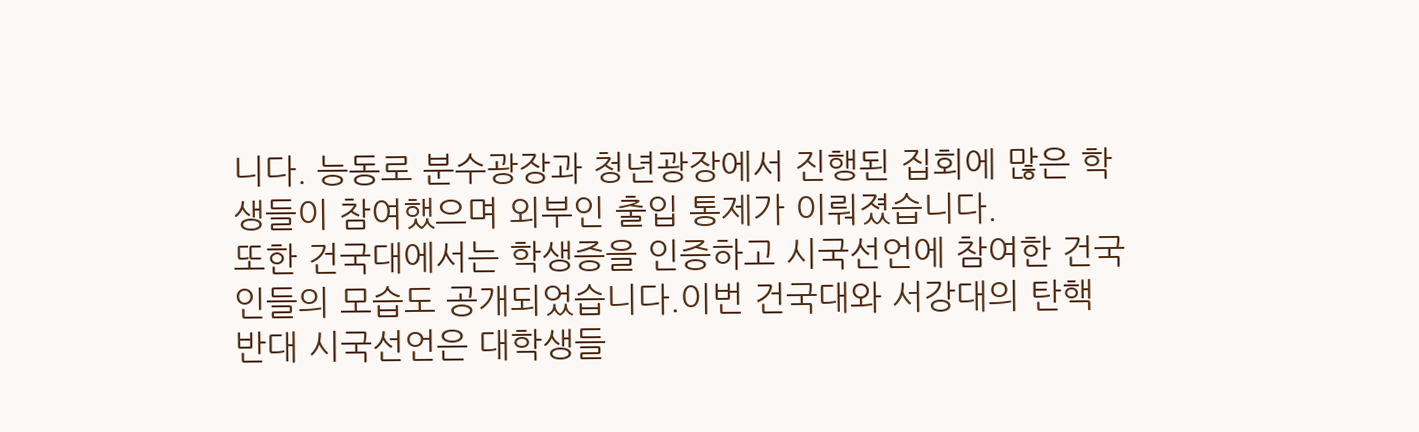니다. 능동로 분수광장과 청년광장에서 진행된 집회에 많은 학생들이 참여했으며 외부인 출입 통제가 이뤄졌습니다.
또한 건국대에서는 학생증을 인증하고 시국선언에 참여한 건국인들의 모습도 공개되었습니다.이번 건국대와 서강대의 탄핵 반대 시국선언은 대학생들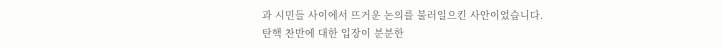과 시민들 사이에서 뜨거운 논의를 불러일으킨 사안이었습니다.
탄핵 찬반에 대한 입장이 분분한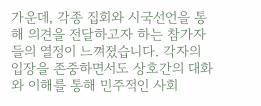가운데, 각종 집회와 시국선언을 통해 의견을 전달하고자 하는 참가자들의 열정이 느껴졌습니다. 각자의 입장을 존중하면서도 상호간의 대화와 이해를 통해 민주적인 사회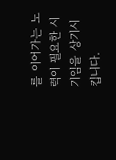를 이어가는 노력이 필요한 시기임을 상기시킵니다.